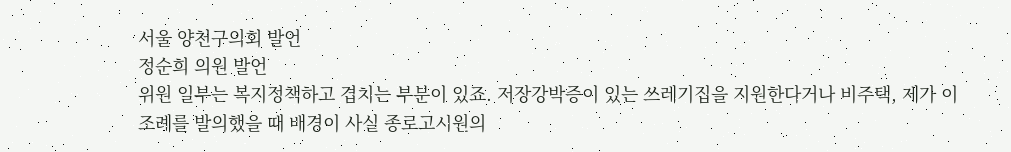서울 양천구의회 발언
정순희 의원 발언
위원 일부는 복지정책하고 겹치는 부분이 있죠. 저장강박증이 있는 쓰레기집을 지원한다거나 비주택, 제가 이 조례를 발의했을 때 배경이 사실 종로고시원의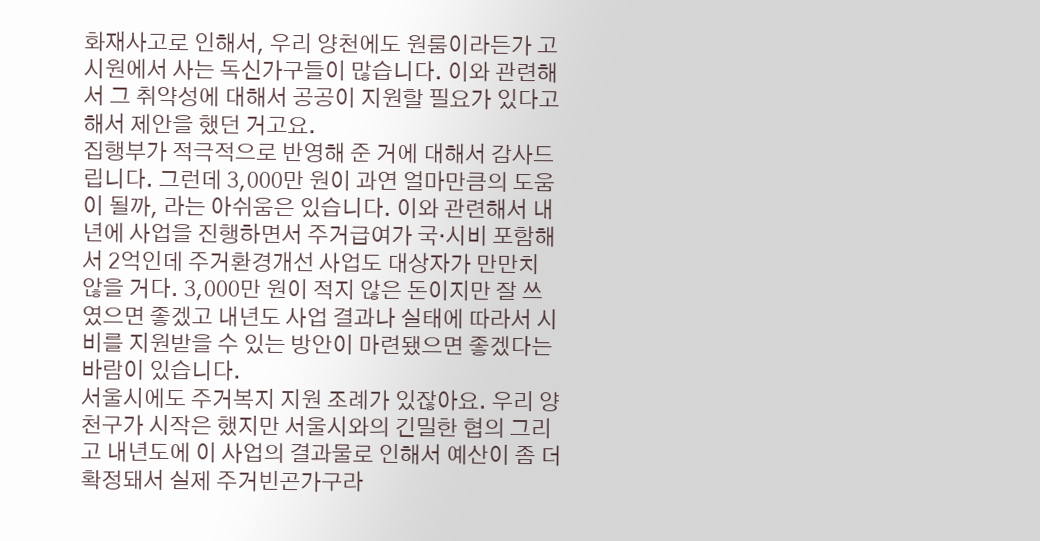화재사고로 인해서, 우리 양천에도 원룸이라든가 고시원에서 사는 독신가구들이 많습니다. 이와 관련해서 그 취약성에 대해서 공공이 지원할 필요가 있다고 해서 제안을 했던 거고요.
집행부가 적극적으로 반영해 준 거에 대해서 감사드립니다. 그런데 3,000만 원이 과연 얼마만큼의 도움이 될까, 라는 아쉬움은 있습니다. 이와 관련해서 내년에 사업을 진행하면서 주거급여가 국·시비 포함해서 2억인데 주거환경개선 사업도 대상자가 만만치 않을 거다. 3,000만 원이 적지 않은 돈이지만 잘 쓰였으면 좋겠고 내년도 사업 결과나 실태에 따라서 시비를 지원받을 수 있는 방안이 마련됐으면 좋겠다는 바람이 있습니다.
서울시에도 주거복지 지원 조례가 있잖아요. 우리 양천구가 시작은 했지만 서울시와의 긴밀한 협의 그리고 내년도에 이 사업의 결과물로 인해서 예산이 좀 더 확정돼서 실제 주거빈곤가구라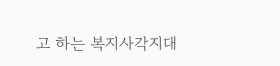고 하는 복지사각지대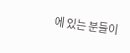에 있는 분들이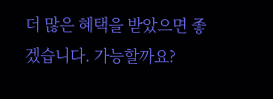더 많은 혜택을 받았으면 좋겠습니다. 가능할까요?